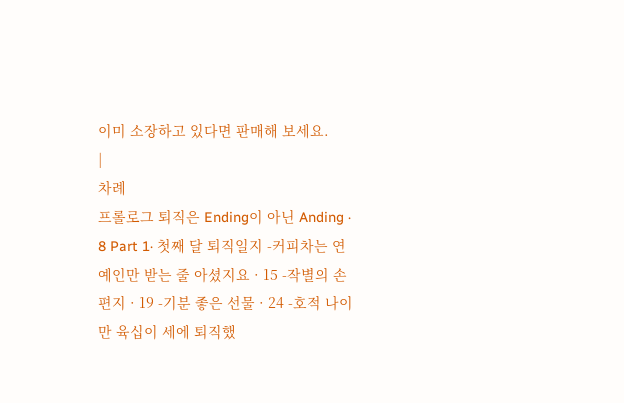이미 소장하고 있다면 판매해 보세요.
|
차례
프롤로그 퇴직은 Ending이 아닌 Anding · 8 Part 1· 첫째 달 퇴직일지 -커피차는 연예인만 받는 줄 아셨지요 · 15 -작별의 손 편지 · 19 -기분 좋은 선물 · 24 -호적 나이 만 육십이 세에 퇴직했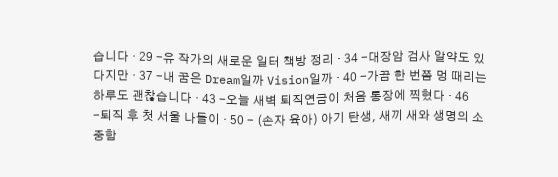습니다 · 29 -유 작가의 새로운 일터 책방 정리 · 34 -대장암 검사 알약도 있다지만 · 37 -내 꿈은 Dream일까 Vision일까 · 40 -가끔 한 번쯤 멍 때리는 하루도 괜찮습니다 · 43 -오늘 새벽 퇴직연금이 처음 통장에 찍혔다 · 46 -퇴직 후 첫 서울 나들이 · 50 - (손자 육아) 아기 탄생, 새끼 새와 생명의 소중함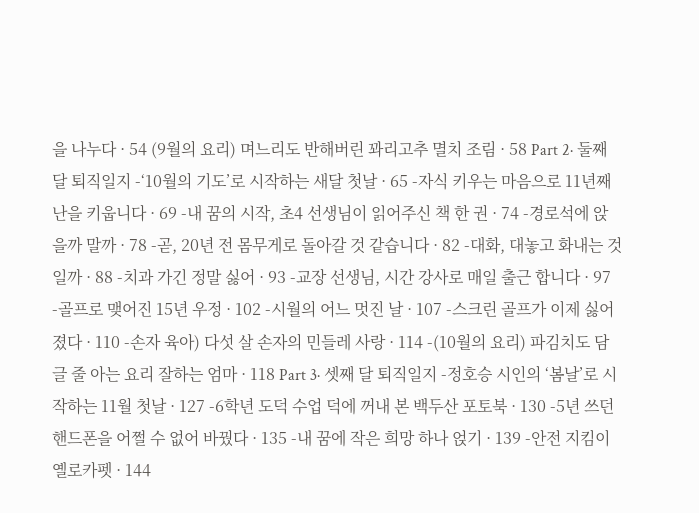을 나누다 · 54 (9월의 요리) 며느리도 반해버린 꽈리고추 멸치 조림 · 58 Part 2· 둘째 달 퇴직일지 -‘10월의 기도’로 시작하는 새달 첫날 · 65 -자식 키우는 마음으로 11년째 난을 키웁니다 · 69 -내 꿈의 시작, 초4 선생님이 읽어주신 책 한 권 · 74 -경로석에 앉을까 말까 · 78 -곧, 20년 전 몸무게로 돌아갈 것 같습니다 · 82 -대화, 대놓고 화내는 것일까 · 88 -치과 가긴 정말 싫어 · 93 -교장 선생님, 시간 강사로 매일 출근 합니다 · 97 -골프로 맺어진 15년 우정 · 102 -시월의 어느 멋진 날 · 107 -스크린 골프가 이제 싫어졌다 · 110 -손자 육아) 다섯 살 손자의 민들레 사랑 · 114 -(10월의 요리) 파김치도 담글 줄 아는 요리 잘하는 엄마 · 118 Part 3· 셋째 달 퇴직일지 -정호승 시인의 ‘봄날’로 시작하는 11월 첫날 · 127 -6학년 도덕 수업 덕에 꺼내 본 백두산 포토북 · 130 -5년 쓰던 핸드폰을 어쩔 수 없어 바꿨다 · 135 -내 꿈에 작은 희망 하나 얹기 · 139 -안전 지킴이 옐로카펫 · 144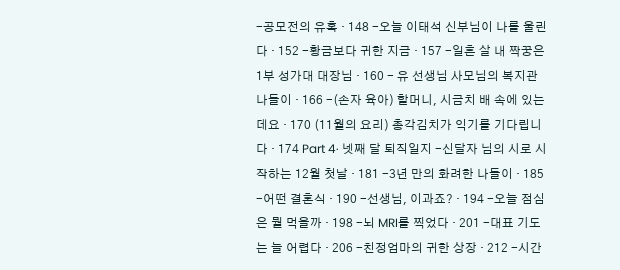-공모전의 유혹 · 148 -오늘 이태석 신부님이 나를 울린다 · 152 -황금보다 귀한 지금 · 157 -일흔 살 내 짝꿍은 1부 성가대 대장님 · 160 - 유 선생님 사모님의 복지관 나들이 · 166 -(손자 육아) 할머니, 시금치 배 속에 있는데요 · 170 (11월의 요리) 총각김치가 익기를 기다립니다 · 174 Part 4· 넷째 달 퇴직일지 -신달자 님의 시로 시작하는 12월 첫날 · 181 -3년 만의 화려한 나들이 · 185 -어떤 결혼식 · 190 -선생님, 이과죠? · 194 -오늘 점심은 뭘 먹을까 · 198 -뇌 MRI를 찍었다 · 201 -대표 기도는 늘 어렵다 · 206 -친정엄마의 귀한 상장 · 212 -시간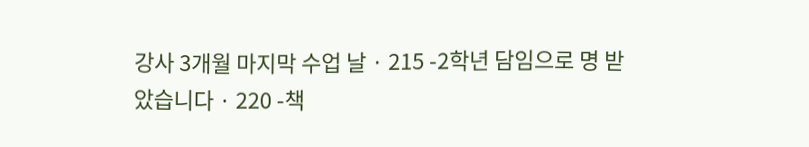강사 3개월 마지막 수업 날 · 215 -2학년 담임으로 명 받았습니다 · 220 -책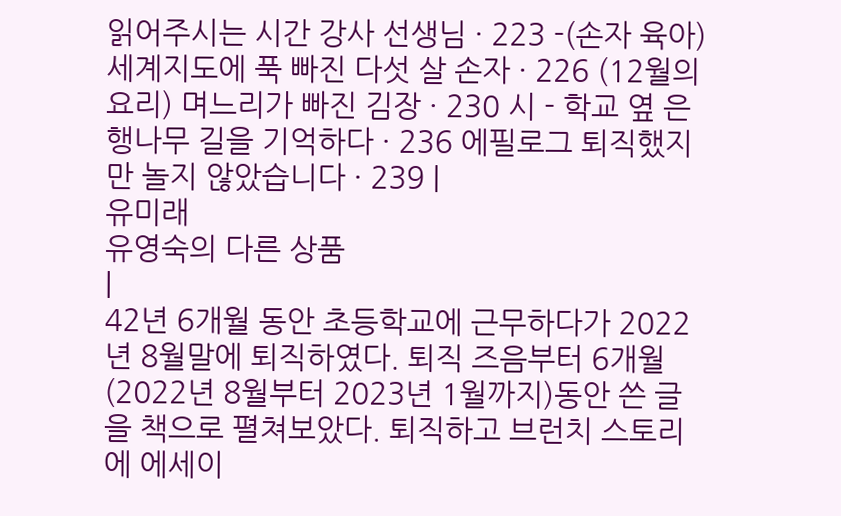읽어주시는 시간 강사 선생님 · 223 -(손자 육아) 세계지도에 푹 빠진 다섯 살 손자 · 226 (12월의 요리) 며느리가 빠진 김장 · 230 시 - 학교 옆 은행나무 길을 기억하다 · 236 에필로그 퇴직했지만 놀지 않았습니다 · 239 |
유미래
유영숙의 다른 상품
|
42년 6개월 동안 초등학교에 근무하다가 2022년 8월말에 퇴직하였다. 퇴직 즈음부터 6개월(2022년 8월부터 2023년 1월까지)동안 쓴 글을 책으로 펼쳐보았다. 퇴직하고 브런치 스토리에 에세이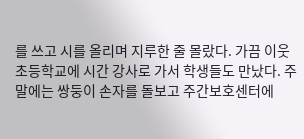를 쓰고 시를 올리며 지루한 줄 몰랐다. 가끔 이웃 초등학교에 시간 강사로 가서 학생들도 만났다. 주말에는 쌍둥이 손자를 돌보고 주간보호센터에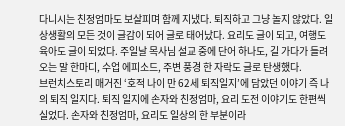다니시는 친정엄마도 보살피며 함께 지냈다. 퇴직하고 그냥 놀지 않았다. 일상생활의 모든 것이 글감이 되어 글로 태어났다. 요리도 글이 되고, 여행도 육아도 글이 되었다. 주일날 목사님 설교 중에 단어 하나도, 길 가다가 들려오는 말 한마디, 수업 에피소드, 주변 풍경 한 자락도 글로 탄생했다.
브런치스토리 매거진 ‘호적 나이 만 62세 퇴직일지’에 담았던 이야기 즉 나의 퇴직 일지다. 퇴직 일지에 손자와 친정엄마, 요리 도전 이야기도 한편씩 실었다. 손자와 친정엄마, 요리도 일상의 한 부분이라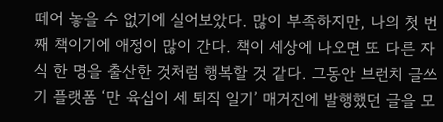떼어 놓을 수 없기에 실어보았다. 많이 부족하지만, 나의 첫 번째 책이기에 애정이 많이 간다. 책이 세상에 나오면 또 다른 자식 한 명을 출산한 것처럼 행복할 것 같다. 그동안 브런치 글쓰기 플랫폼 ‘만 육십이 세 퇴직 일기’ 매거진에 발행했던 글을 모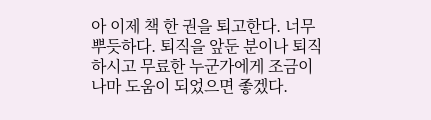아 이제 책 한 권을 퇴고한다. 너무 뿌듯하다. 퇴직을 앞둔 분이나 퇴직하시고 무료한 누군가에게 조금이나마 도움이 되었으면 좋겠다.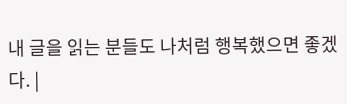내 글을 읽는 분들도 나처럼 행복했으면 좋겠다. |